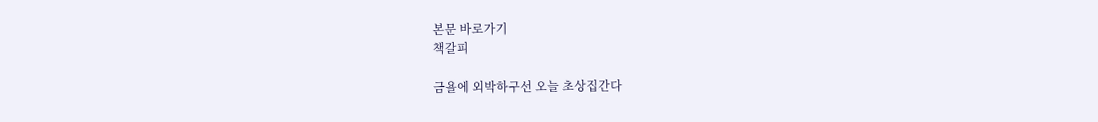본문 바로가기
책갈피

금욜에 외박하구선 오늘 초상집간다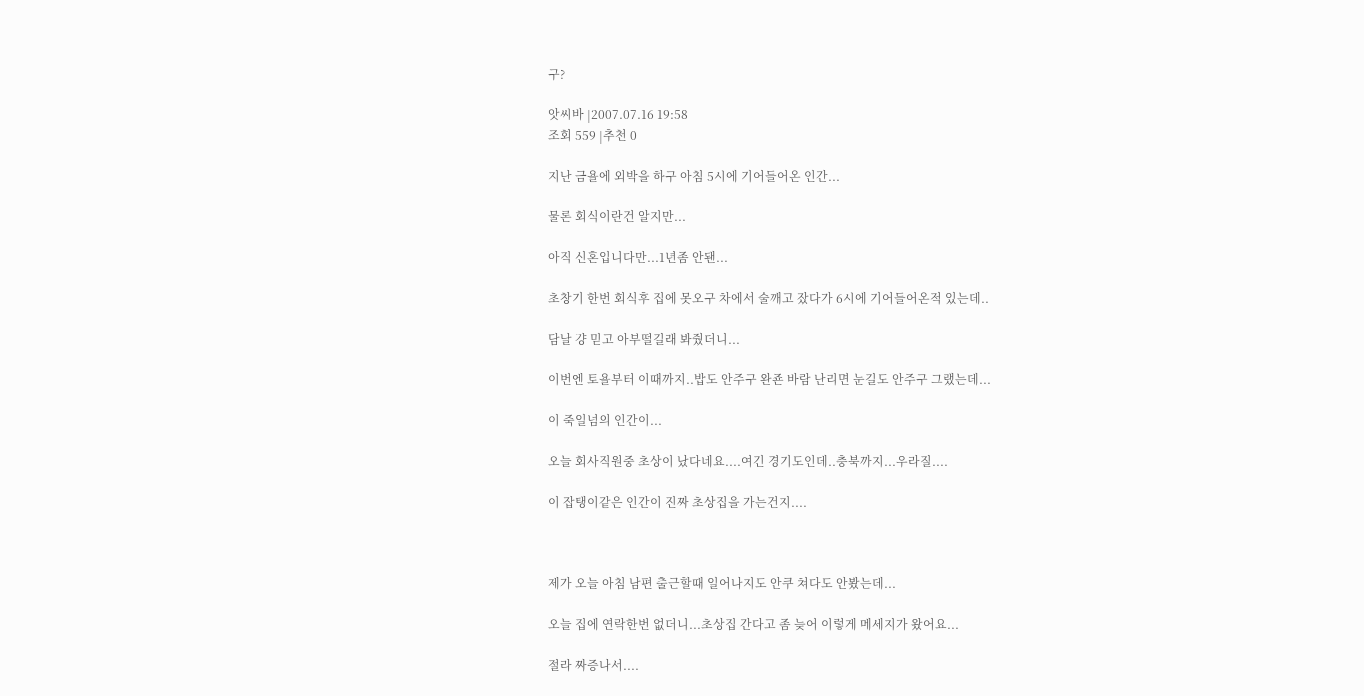구?

앗씨바 |2007.07.16 19:58
조회 559 |추천 0

지난 금욜에 외박을 하구 아침 5시에 기어들어온 인간...

물론 회식이란건 알지만...

아직 신혼입니다만...1년좀 안됀...

초창기 한번 회식후 집에 못오구 차에서 술깨고 잤다가 6시에 기어들어온적 있는데..

담날 걍 믿고 아부떨길래 봐줬더니...

이번엔 토욜부터 이때까지..밥도 안주구 완죤 바람 난리면 눈길도 안주구 그랬는데...

이 죽일넘의 인간이...

오늘 회사직원중 초상이 났다네요....여긴 경기도인데..충북까지...우라질....

이 잡탱이같은 인간이 진짜 초상집을 가는건지....



제가 오늘 아침 남편 출근할때 일어나지도 안쿠 쳐다도 안봤는데...

오늘 집에 연락한번 없더니...초상집 간다고 좀 늦어 이렇게 메세지가 왔어요...

절라 짜증나서....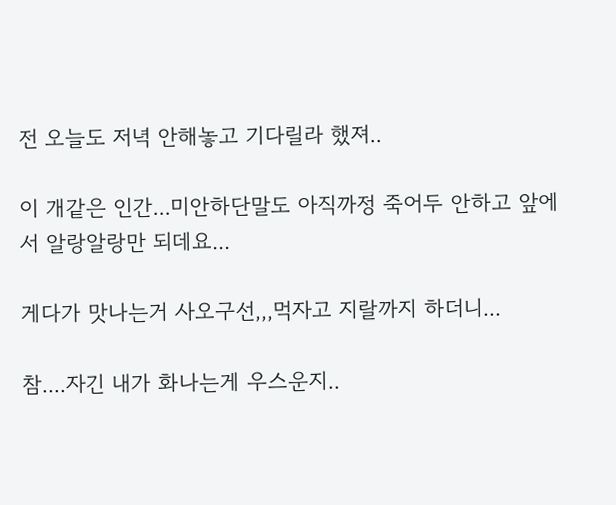전 오늘도 저녁 안해놓고 기다릴라 했져..

이 개같은 인간...미안하단말도 아직까정 죽어두 안하고 앞에서 알랑알랑만 되데요...

게다가 맛나는거 사오구선,,,먹자고 지랄까지 하더니...

참....자긴 내가 화나는게 우스운지..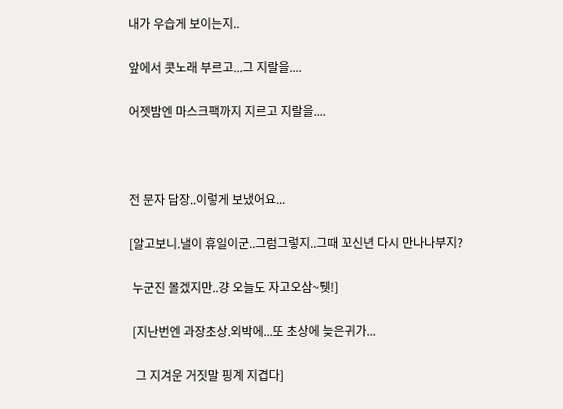내가 우습게 보이는지..

앞에서 콧노래 부르고...그 지랄을....

어젯밤엔 마스크팩까지 지르고 지랄을....



전 문자 답장..이렇게 보냈어요...

[알고보니.낼이 휴일이군..그럼그렇지..그때 꼬신년 다시 만나나부지?

 누군진 몰겠지만..걍 오늘도 자고오삼~퉷!]

 [지난번엔 과장초상.외박에...또 초상에 늦은귀가...

  그 지겨운 거짓말 핑계 지겹다]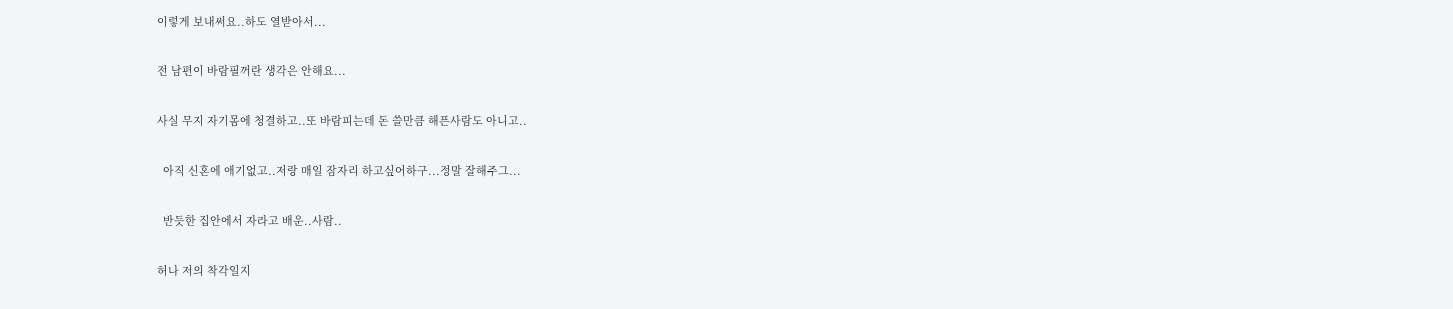이렇게 보내써요..하도 열받아서...

전 남편이 바람필꺼란 생각은 안해요...

사실 무지 자기몸에 청결하고..또 바람피는데 돈 쓸만큼 해픈사람도 아니고..

  아직 신혼에 애기없고..저랑 매일 잠자리 하고싶어하구...정말 잘해주그...

  반듯한 집안에서 자라고 배운..사람..

허나 저의 착각일지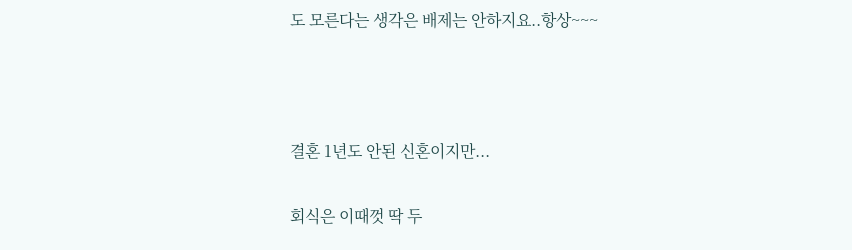도 모른다는 생각은 배제는 안하지요..항상~~~



결혼 1년도 안된 신혼이지만...

회식은 이때껏 딱 두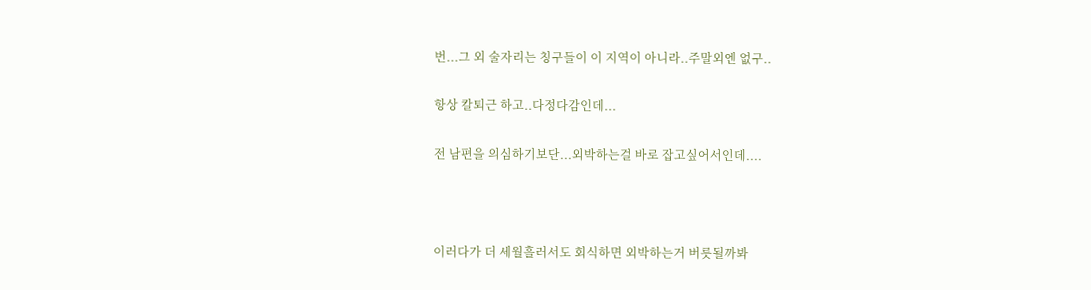번...그 외 술자리는 칭구들이 이 지역이 아니라..주말외엔 없구..

항상 칼퇴근 하고..다정다감인데...

전 남편을 의심하기보단...외박하는걸 바로 잡고싶어서인데....



이러다가 더 세월흘러서도 회식하면 외박하는거 버릇될까봐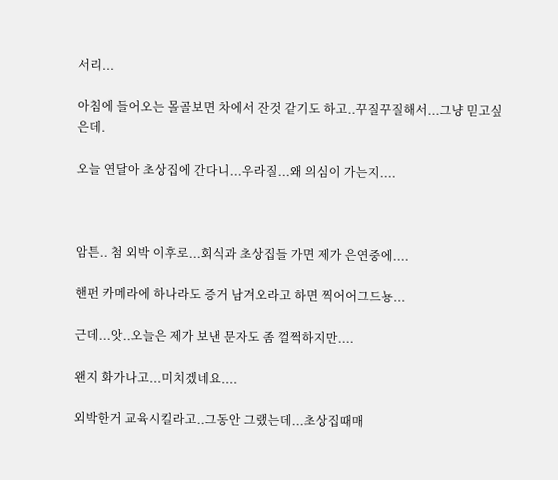서리...

아침에 들어오는 몰골보면 차에서 잔것 같기도 하고..꾸질꾸질해서...그냥 믿고싶은데.

오늘 연달아 초상집에 간다니...우라질...왜 의심이 가는지....



암튼.. 첨 외박 이후로...회식과 초상집들 가면 제가 은연중에....

핸펀 카메라에 하나라도 증거 남겨오라고 하면 찍어어그드뇽...

근데...앗..오늘은 제가 보낸 문자도 좀 껄쩍하지만....

왠지 화가나고...미치겠네요....

외박한거 교육시킬라고..그동안 그랬는데...초상집때매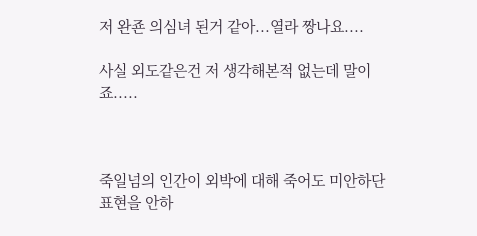저 완죤 의심녀 된거 같아...열라 짱나요....

사실 외도같은건 저 생각해본적 없는데 말이죠.....



죽일넘의 인간이 외박에 대해 죽어도 미안하단 표현을 안하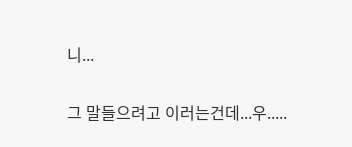니...

그 말들으려고 이러는건데...우.....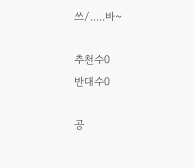쓰/.....바~

추천수0
반대수0

공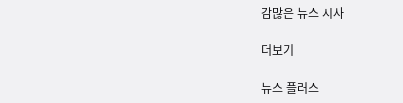감많은 뉴스 시사

더보기

뉴스 플러스